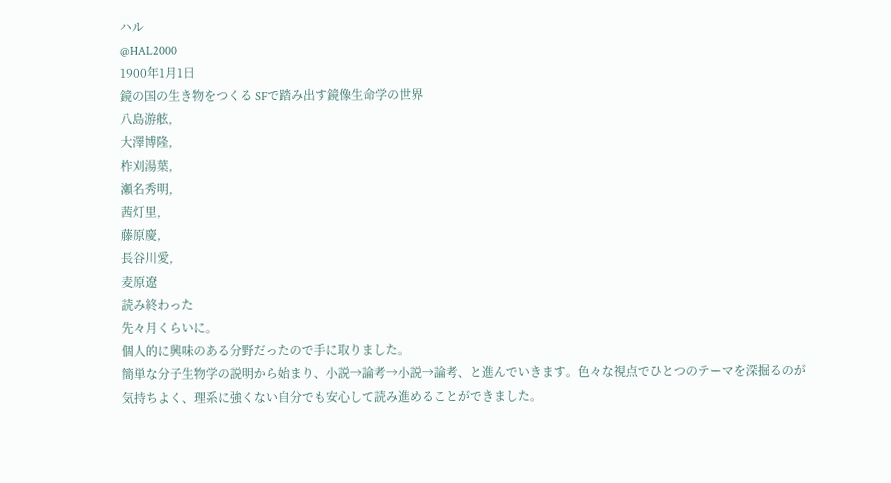ハル
@HAL2000
1900年1月1日
鏡の国の生き物をつくる SFで踏み出す鏡像生命学の世界
八島游舷,
大澤博隆,
柞刈湯葉,
瀬名秀明,
茜灯里,
藤原慶,
長谷川愛,
麦原遼
読み終わった
先々月くらいに。
個人的に興味のある分野だったので手に取りました。
簡単な分子生物学の説明から始まり、小説→論考→小説→論考、と進んでいきます。色々な視点でひとつのテーマを深掘るのが気持ちよく、理系に強くない自分でも安心して読み進めることができました。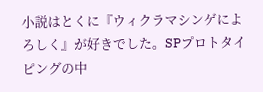小説はとくに『ウィクラマシンゲによろしく』が好きでした。SPプロトタイピングの中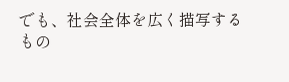でも、社会全体を広く描写するもの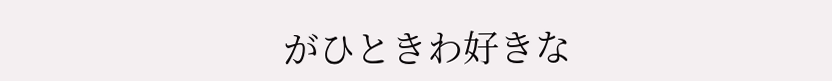がひときわ好きな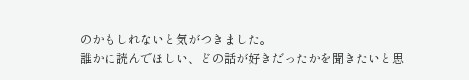のかもしれないと気がつきました。
誰かに読んでほしい、どの話が好きだったかを聞きたいと思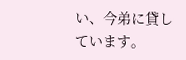い、今弟に貸しています。